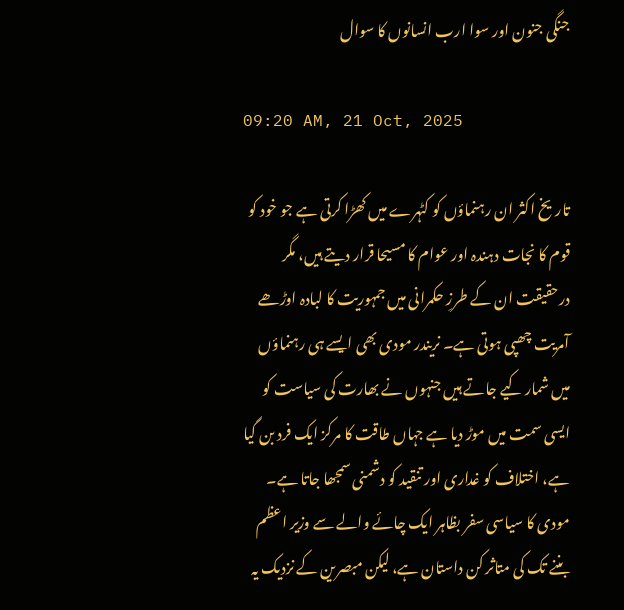جنگی جنون اور سوا ارب انسانوں کا سوال

09:20 AM, 21 Oct, 2025

تاریخ اکثر ان رہنماؤں کو کٹہرے میں کھڑا کرتی ہے جو خود کو قوم کا نجات دہندہ اور عوام کا مسیحا قرار دیتے ہیں، مگر درحقیقت ان کے طرزِ حکمرانی میں جمہوریت کا لبادہ اوڑھے آمریت چھپی ہوتی ہے۔ نریندر مودی بھی ایسے ہی رہنماؤں میں شمار کیے جاتے ہیں جنہوں نے بھارت کی سیاست کو ایسی سمت میں موڑ دیا ہے جہاں طاقت کا مرکز ایک فرد بن گیا ہے، اختلاف کو غداری اور تنقید کو دشمنی سمجھا جاتا ہے۔ مودی کا سیاسی سفر بظاہر ایک چائے والے سے وزیر اعظم بننے تک کی متاثر کن داستان ہے، لیکن مبصرین کے نزدیک یہ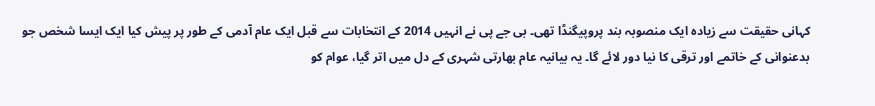کہانی حقیقت سے زیادہ ایک منصوبہ بند پروپیگنڈا تھی۔ بی جے پی نے انہیں 2014 کے انتخابات سے قبل ایک عام آدمی کے طور پر پیش کیا ایک ایسا شخص جو بدعنوانی کے خاتمے اور ترقی کا نیا دور لائے گا۔ یہ بیانیہ عام بھارتی شہری کے دل میں اتر گیا، عوام کو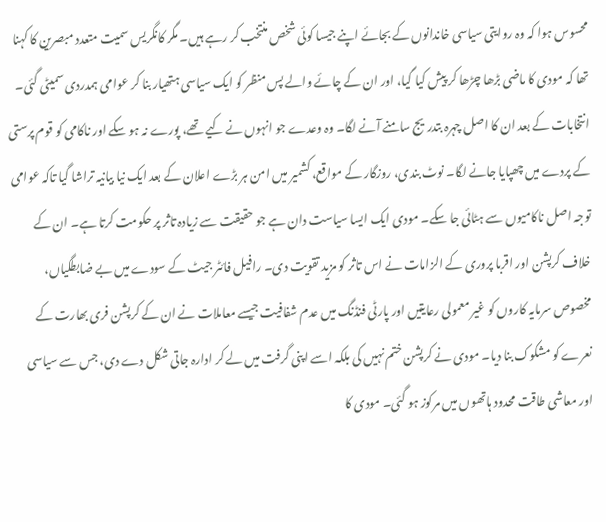محسوس ہوا کہ وہ روایتی سیاسی خاندانوں کے بجائے اپنے جیسا کوئی شخص منتخب کر رہے ہیں۔ مگر کانگریس سمیت متعدد مبصرین کا کہنا تھا کہ مودی کا ماضی بڑھا چڑھا کر پیش کیا گیا، اور ان کے چائے والے پس منظر کو ایک سیاسی ہتھیار بنا کر عوامی ہمدردی سمیٹی گئی۔ انتخابات کے بعد ان کا اصل چہرہ بتدریج سامنے آنے لگا۔ وہ وعدے جو انہوں نے کیے تھے، پورے نہ ہو سکے اور ناکامی کو قوم پرستی کے پردے میں چھپایا جانے لگا۔ نوٹ بندی، روزگار کے مواقع، کشمیر میں امن ہر بڑے اعلان کے بعد ایک نیا بیانیہ تراشا گیا تاکہ عوامی توجہ اصل ناکامیوں سے ہٹائی جا سکے۔ مودی ایک ایسا سیاست دان ہے جو حقیقت سے زیادہ تاثر پر حکومت کرتا ہے۔ ان کے خلاف کرپشن اور اقربا پروری کے الزامات نے اس تاثر کو مزید تقویت دی۔ رافیل فائٹر جیٹ کے سودے میں بے ضابطگیاں، مخصوص سرمایہ کاروں کو غیر معمولی رعایتیں اور پارٹی فنڈنگ میں عدم شفافیت جیسے معاملات نے ان کے کرپشن فری بھارت کے نعرے کو مشکوک بنا دیا۔ مودی نے کرپشن ختم نہیں کی بلکہ اسے اپنی گرفت میں لے کر ادارہ جاتی شکل دے دی، جس سے سیاسی اور معاشی طاقت محدود ہاتھوں میں مرکوز ہو گئی۔ مودی کا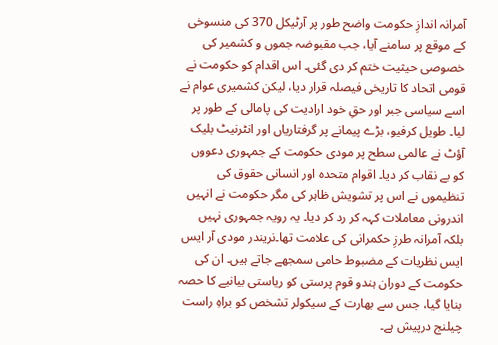آمرانہ اندازِ حکومت واضح طور پر آرٹیکل 370 کی منسوخی کے موقع پر سامنے آیا، جب مقبوضہ جموں و کشمیر کی خصوصی حیثیت ختم کر دی گئی۔ اس اقدام کو حکومت نے قومی اتحاد کا تاریخی فیصلہ قرار دیا، لیکن کشمیری عوام نے اسے سیاسی جبر اور حقِ خود ارادیت کی پامالی کے طور پر لیا۔ طویل کرفیو، بڑے پیمانے پر گرفتاریاں اور انٹرنیٹ بلیک آؤٹ نے عالمی سطح پر مودی حکومت کے جمہوری دعووں کو بے نقاب کر دیا۔ اقوام متحدہ اور انسانی حقوق کی تنظیموں نے اس پر تشویش ظاہر کی مگر حکومت نے انہیں اندرونی معاملات کہہ کر رد کر دیا۔ یہ رویہ جمہوری نہیں بلکہ آمرانہ طرزِ حکمرانی کی علامت تھا۔نریندر مودی آر ایس ایس نظریات کے مضبوط حامی سمجھے جاتے ہیں۔ ان کی حکومت کے دوران ہندو قوم پرستی کو ریاستی بیانیے کا حصہ بنایا گیا، جس سے بھارت کے سیکولر تشخص کو براہِ راست چیلنج درپیش ہے۔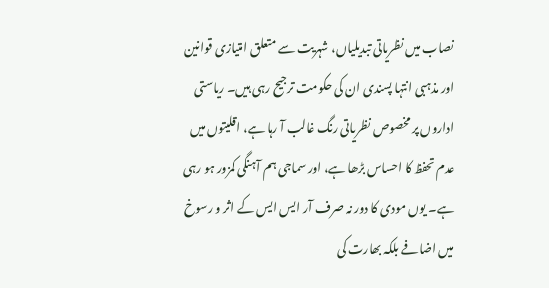نصاب میں نظریاتی تبدیلیاں، شہریت سے متعلق امتیازی قوانین اور مذہبی انتہا پسندی ان کی حکومت ترجیح رہی ہیں۔ ریاستی اداروں پر مخصوص نظریاتی رنگ غالب آ رہا ہے، اقلیتوں میں عدم تحفظ کا احساس بڑھا ہے، اور سماجی ہم آہنگی کمزور ہو رہی ہے۔ یوں مودی کا دور نہ صرف آر ایس ایس کے اثر و رسوخ میں اضافے بلکہ بھارت کی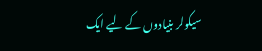سیکولر بنیادوں کے لیے ایک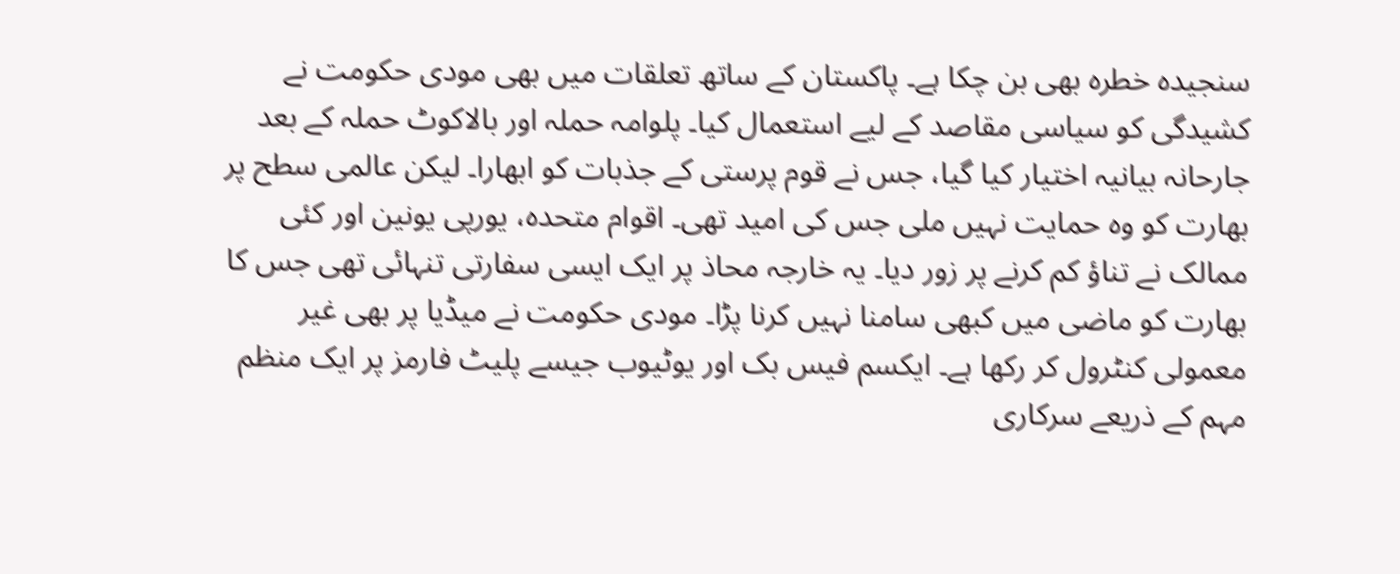سنجیدہ خطرہ بھی بن چکا ہے۔ پاکستان کے ساتھ تعلقات میں بھی مودی حکومت نے کشیدگی کو سیاسی مقاصد کے لیے استعمال کیا۔ پلوامہ حملہ اور بالاکوٹ حملہ کے بعد جارحانہ بیانیہ اختیار کیا گیا، جس نے قوم پرستی کے جذبات کو ابھارا۔ لیکن عالمی سطح پر بھارت کو وہ حمایت نہیں ملی جس کی امید تھی۔ اقوام متحدہ، یورپی یونین اور کئی ممالک نے تناؤ کم کرنے پر زور دیا۔ یہ خارجہ محاذ پر ایک ایسی سفارتی تنہائی تھی جس کا بھارت کو ماضی میں کبھی سامنا نہیں کرنا پڑا۔ مودی حکومت نے میڈیا پر بھی غیر معمولی کنٹرول کر رکھا ہے۔ ایکسم فیس بک اور یوٹیوب جیسے پلیٹ فارمز پر ایک منظم مہم کے ذریعے سرکاری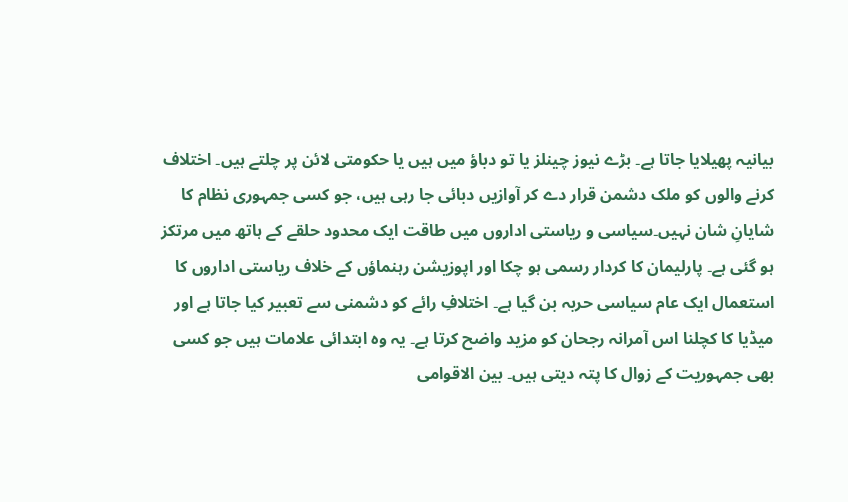بیانیہ پھیلایا جاتا ہے۔ بڑے نیوز چینلز یا تو دباؤ میں ہیں یا حکومتی لائن پر چلتے ہیں۔ اختلاف کرنے والوں کو ملک دشمن قرار دے کر آوازیں دبائی جا رہی ہیں، جو کسی جمہوری نظام کا شایانِ شان نہیں۔سیاسی و ریاستی اداروں میں طاقت ایک محدود حلقے کے ہاتھ میں مرتکز ہو گئی ہے۔ پارلیمان کا کردار رسمی ہو چکا اور اپوزیشن رہنماؤں کے خلاف ریاستی اداروں کا استعمال ایک عام سیاسی حربہ بن گیا ہے۔ اختلافِ رائے کو دشمنی سے تعبیر کیا جاتا ہے اور میڈیا کا کچلنا اس آمرانہ رجحان کو مزید واضح کرتا ہے۔ یہ وہ ابتدائی علامات ہیں جو کسی بھی جمہوریت کے زوال کا پتہ دیتی ہیں۔ بین الاقوامی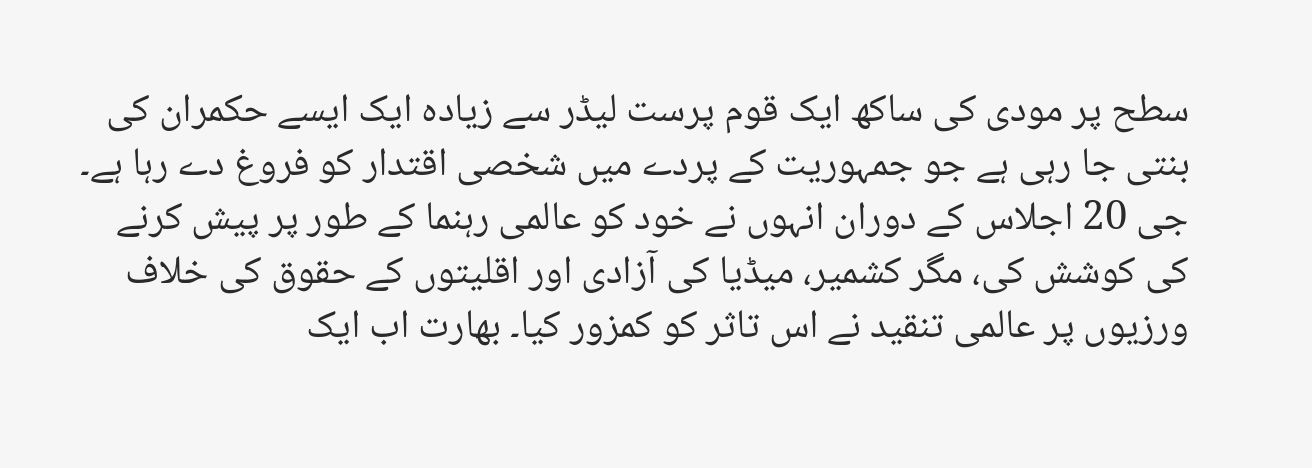سطح پر مودی کی ساکھ ایک قوم پرست لیڈر سے زیادہ ایک ایسے حکمران کی بنتی جا رہی ہے جو جمہوریت کے پردے میں شخصی اقتدار کو فروغ دے رہا ہے۔ جی 20 اجلاس کے دوران انہوں نے خود کو عالمی رہنما کے طور پر پیش کرنے کی کوشش کی، مگر کشمیر، میڈیا کی آزادی اور اقلیتوں کے حقوق کی خلاف ورزیوں پر عالمی تنقید نے اس تاثر کو کمزور کیا۔ بھارت اب ایک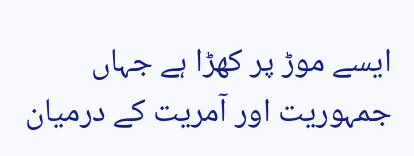ایسے موڑ پر کھڑا ہے جہاں جمہوریت اور آمریت کے درمیان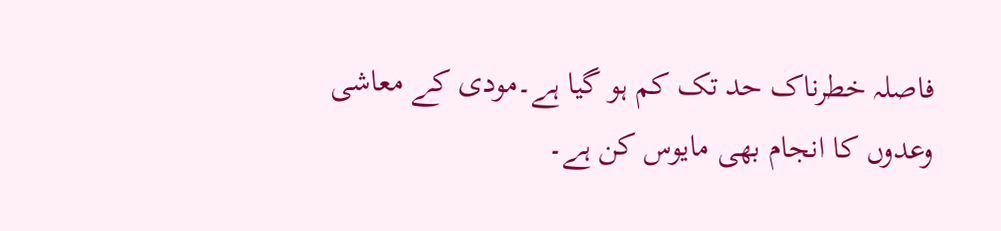فاصلہ خطرناک حد تک کم ہو گیا ہے۔مودی کے معاشی وعدوں کا انجام بھی مایوس کن ہے۔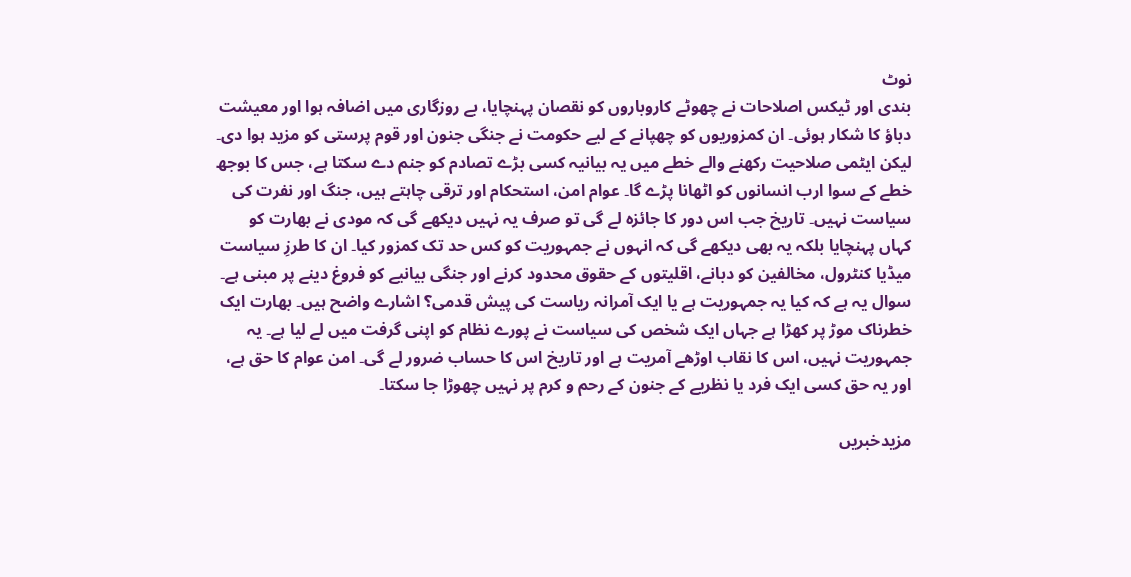نوٹ
بندی اور ٹیکس اصلاحات نے چھوٹے کاروباروں کو نقصان پہنچایا، بے روزگاری میں اضافہ ہوا اور معیشت دباؤ کا شکار ہوئی۔ ان کمزوریوں کو چھپانے کے لیے حکومت نے جنگی جنون اور قوم پرستی کو مزید ہوا دی۔ لیکن ایٹمی صلاحیت رکھنے والے خطے میں یہ بیانیہ کسی بڑے تصادم کو جنم دے سکتا ہے، جس کا بوجھ خطے کے سوا ارب انسانوں کو اٹھانا پڑے گا۔ عوام امن، استحکام اور ترقی چاہتے ہیں، جنگ اور نفرت کی سیاست نہیں۔ تاریخ جب اس دور کا جائزہ لے گی تو صرف یہ نہیں دیکھے گی کہ مودی نے بھارت کو کہاں پہنچایا بلکہ یہ بھی دیکھے گی کہ انہوں نے جمہوریت کو کس حد تک کمزور کیا۔ ان کا طرزِ سیاست میڈیا کنٹرول، مخالفین کو دبانے، اقلیتوں کے حقوق محدود کرنے اور جنگی بیانیے کو فروغ دینے پر مبنی ہے۔ سوال یہ ہے کہ کیا یہ جمہوریت ہے یا ایک آمرانہ ریاست کی پیش قدمی؟ اشارے واضح ہیں۔ بھارت ایک خطرناک موڑ پر کھڑا ہے جہاں ایک شخص کی سیاست نے پورے نظام کو اپنی گرفت میں لے لیا ہے۔ یہ جمہوریت نہیں، اس کا نقاب اوڑھے آمریت ہے اور تاریخ اس کا حساب ضرور لے گی۔ امن عوام کا حق ہے، اور یہ حق کسی ایک فرد یا نظریے کے جنون کے رحم و کرم پر نہیں چھوڑا جا سکتا۔

مزیدخبریں